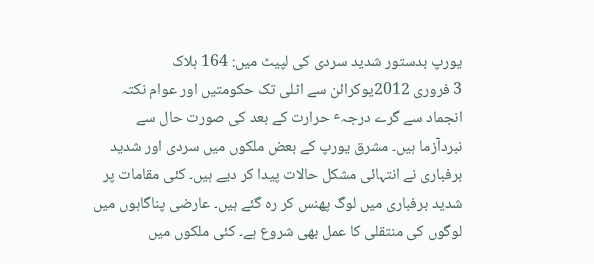یورپ بدستور شدید سردی کی لپیٹ میں: 164 ہلاک
3 فروری 2012یوکرائن سے اٹلی تک حکومتیں اور عوام نکتہ انجماد سے گرے درجہٴ حرارت کے بعد کی صورت حال سے نبردآزما ہیں۔ مشرق یورپ کے بعض ملکوں میں سردی اور شدید برفباری نے انتہائی مشکل حالات پیدا کر دیے ہیں۔ کئی مقامات پر شدید برفباری میں لوگ پھنس کر رہ گئے ہیں۔ عارضی پناگاہوں میں لوگوں کی منتقلی کا عمل بھی شروع ہے۔ کئی ملکوں میں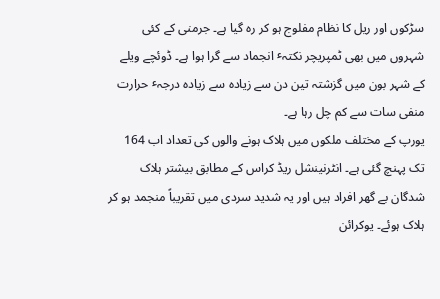سڑکوں اور ریل کا نظام مفلوج ہو کر رہ گیا ہے۔ جرمنی کے کئی شہروں میں بھی ٹمپریچر نکتہٴ انجماد سے گرا ہوا ہے۔ ڈوئچے ویلے کے شہر بون میں گزشتہ تین دن سے زیادہ سے زیادہ درجہٴ حرارت منفی سات سے کم چل رہا ہے۔
یورپ کے مختلف ملکوں میں ہلاک ہونے والوں کی تعداد اب 164 تک پہنچ گئی ہے۔ انٹرنینشل ریڈ کراس کے مطابق بیشتر ہلاک شدگان بے گھر افراد ہیں اور یہ شدید سردی میں تقریباً منجمد ہو کر ہلاک ہوئے۔ یوکرائن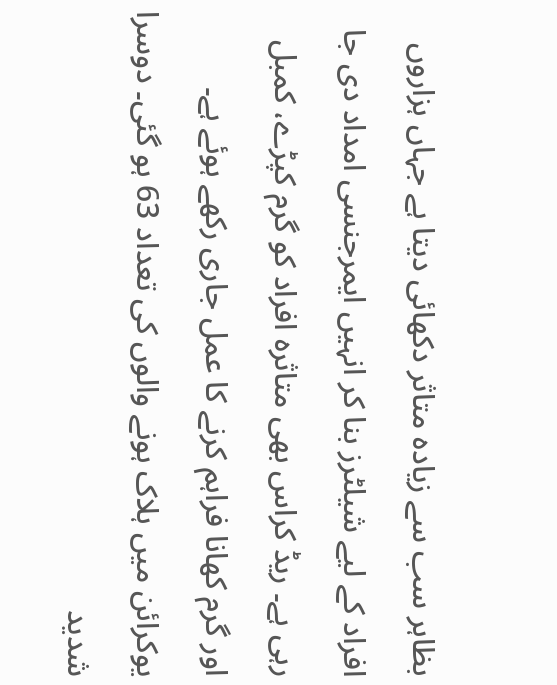بظاہر سب سے زیادہ متاثر دکھائی دیتا ہے جہاں ہزاروں افراد کے لیے شیلٹرز بنا کر انہیں ایمرجنسی امداد دی جا رہی ہے۔ ریڈ کراس بھی متاثرہ افراد کو گرم کپڑے، کمبل اور گرم کھانا فراہم کرنے کا عمل جاری رکھے ہوئے ہے۔
یوکرائن میں ہلاک ہونے والوں کی تعداد 63 ہو گئی۔ دوسرا شدید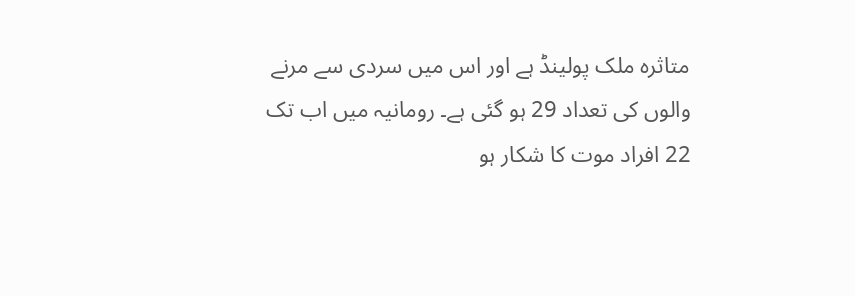متاثرہ ملک پولینڈ ہے اور اس میں سردی سے مرنے والوں کی تعداد 29 ہو گئی ہے۔ رومانیہ میں اب تک 22 افراد موت کا شکار ہو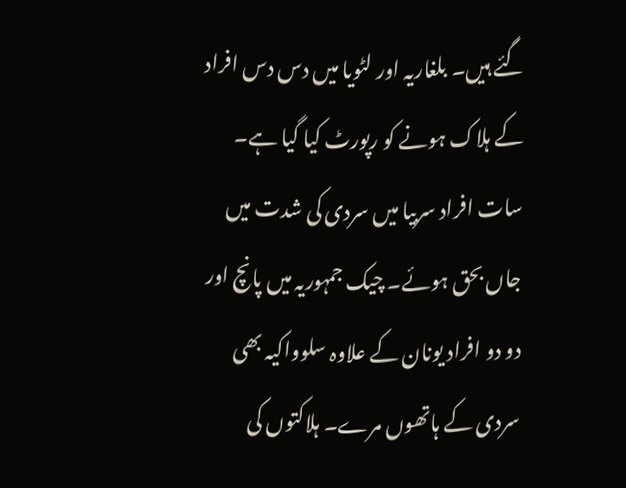گئے ہیں۔ بلغاریہ اور لٹویا میں دس دس افراد کے ہلاک ہونے کو رپورٹ کیا گیا ہے۔ سات افراد سربیا میں سردی کی شدت میں جاں بحق ہوئے۔ چیک جمہوریہ میں پانچ اور دو دو افراد یونان کے علاوہ سلوواکیہ بھی سردی کے ہاتھوں مرے۔ ہلاکتوں کی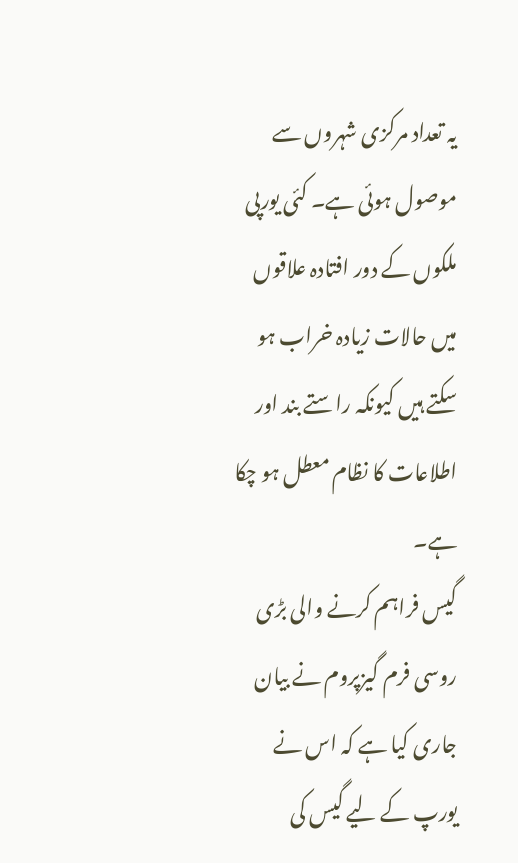یہ تعداد مرکزی شہروں سے موصول ہوئی ہے۔ کئی یورپی ملکوں کے دور افتادہ علاقوں میں حالات زیادہ خراب ہو سکتے ہیں کیونکہ راستے بند اور اطلاعات کا نظام معطل ہو چکا ہے۔
گیس فراہم کرنے والی بڑی روسی فرم گیزپروم نے بیان جاری کیا ہے کہ اس نے یورپ کے لیے گیس کی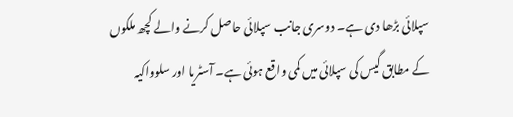سپلائی بڑھا دی ہے۔ دوسری جانب سپلائی حاصل کرنے والے کچھ ملکوں کے مطابق گیس کی سپلائی میں کمی واقع ہوئی ہے۔ آسٹریا اور سلوواکیہ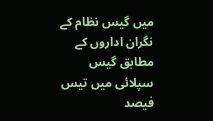میں گیس نظام کے نگران اداروں کے مطابق گیس سپلائی میں تیس فیصد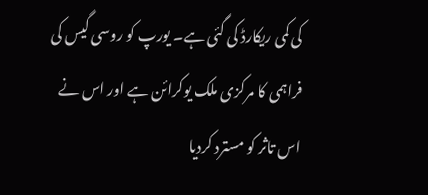کی کمی ریکارڈ کی گئی ہے۔ یورپ کو روسی گیس کی فراہمی کا مرکزی ملک یوکرائن ہے اور اس نے اس تاثر کو مسترد کردیا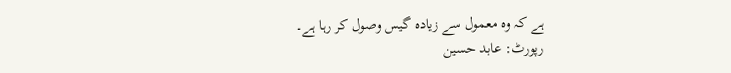ہے کہ وہ معمول سے زیادہ گیس وصول کر رہا ہے۔
رپورٹ: عابد حسین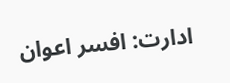ادارت: افسر اعوان